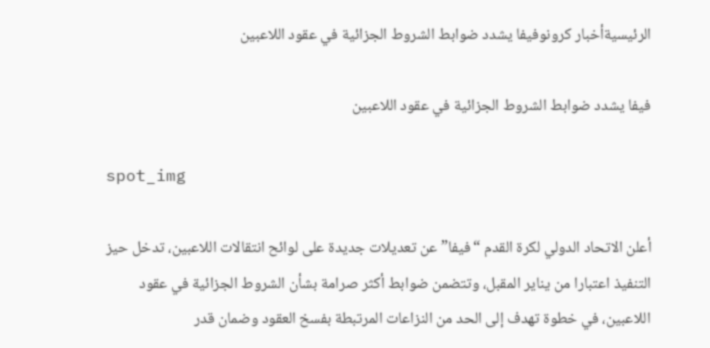الرئيسيةأخبار كرونوفيفا يشدد ضوابط الشروط الجزائية في عقود اللاعبين

فيفا يشدد ضوابط الشروط الجزائية في عقود اللاعبين

spot_img

أعلن الاتحاد الدولي لكرة القدم “فيفا” عن تعديلات جديدة على لوائح انتقالات اللاعبين، تدخل حيز التنفيذ اعتبارا من يناير المقبل، وتتضمن ضوابط أكثر صرامة بشأن الشروط الجزائية في عقود اللاعبين، في خطوة تهدف إلى الحد من النزاعات المرتبطة بفسخ العقود وضمان قدر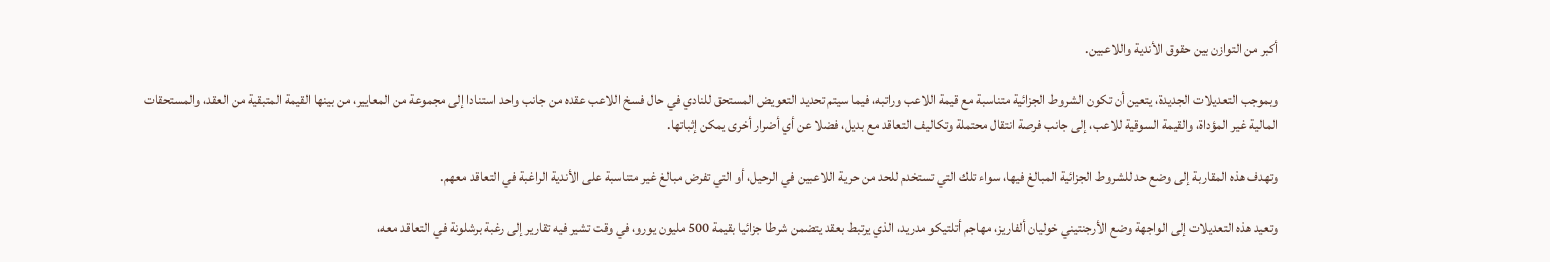أكبر من التوازن بين حقوق الأندية واللاعبين.

وبموجب التعديلات الجديدة، يتعين أن تكون الشروط الجزائية متناسبة مع قيمة اللاعب وراتبه، فيما سيتم تحديد التعويض المستحق للنادي في حال فسخ اللاعب عقده من جانب واحد استنادا إلى مجموعة من المعايير، من بينها القيمة المتبقية من العقد، والمستحقات المالية غير المؤداة، والقيمة السوقية للاعب، إلى جانب فرصة انتقال محتملة وتكاليف التعاقد مع بديل، فضلا عن أي أضرار أخرى يمكن إثباتها.

وتهدف هذه المقاربة إلى وضع حد للشروط الجزائية المبالغ فيها، سواء تلك التي تستخدم للحد من حرية اللاعبين في الرحيل، أو التي تفرض مبالغ غير متناسبة على الأندية الراغبة في التعاقد معهم.

وتعيد هذه التعديلات إلى الواجهة وضع الأرجنتيني خوليان ألفاريز، مهاجم أتلتيكو مدريد، الذي يرتبط بعقد يتضمن شرطا جزائيا بقيمة 500 مليون يورو، في وقت تشير فيه تقارير إلى رغبة برشلونة في التعاقد معه،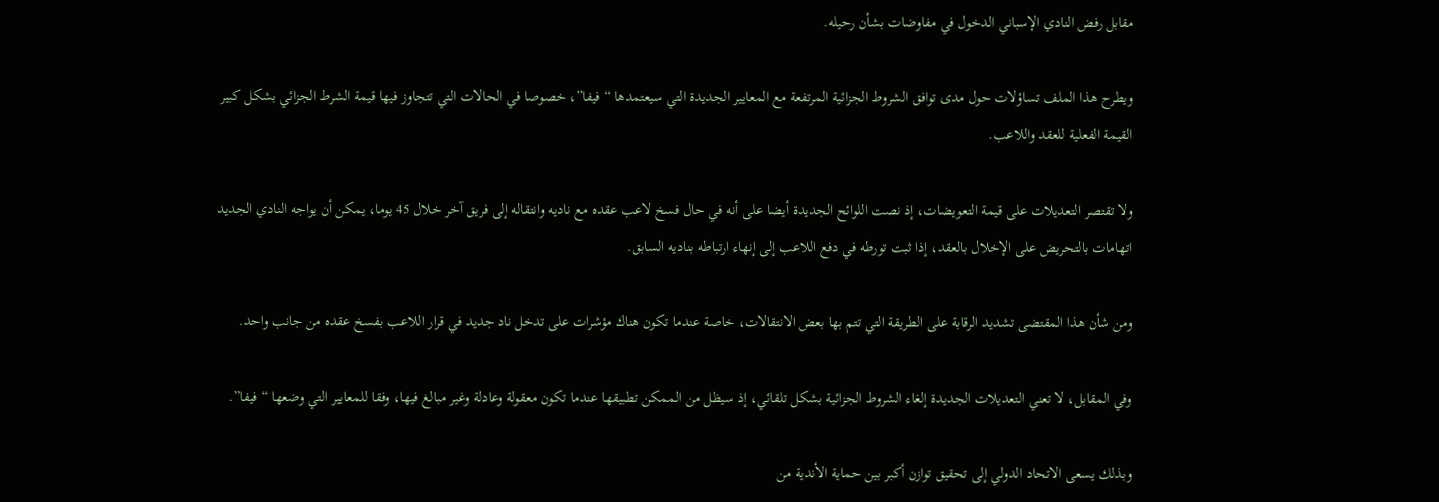مقابل رفض النادي الإسباني الدخول في مفاوضات بشأن رحيله.

ويطرح هذا الملف تساؤلات حول مدى توافق الشروط الجزائية المرتفعة مع المعايير الجديدة التي سيعتمدها “فيفا”، خصوصا في الحالات التي تتجاوز فيها قيمة الشرط الجزائي بشكل كبير القيمة الفعلية للعقد واللاعب.

ولا تقتصر التعديلات على قيمة التعويضات، إذ نصت اللوائح الجديدة أيضا على أنه في حال فسخ لاعب عقده مع ناديه وانتقاله إلى فريق آخر خلال 45 يوما، يمكن أن يواجه النادي الجديد اتهامات بالتحريض على الإخلال بالعقد، إذا ثبت تورطه في دفع اللاعب إلى إنهاء ارتباطه بناديه السابق.

ومن شأن هذا المقتضى تشديد الرقابة على الطريقة التي تتم بها بعض الانتقالات، خاصة عندما تكون هناك مؤشرات على تدخل ناد جديد في قرار اللاعب بفسخ عقده من جانب واحد.

وفي المقابل، لا تعني التعديلات الجديدة إلغاء الشروط الجزائية بشكل تلقائي، إذ سيظل من الممكن تطبيقها عندما تكون معقولة وعادلة وغير مبالغ فيها، وفقا للمعايير التي وضعها “فيفا”.

وبذلك يسعى الاتحاد الدولي إلى تحقيق توازن أكبر بين حماية الأندية من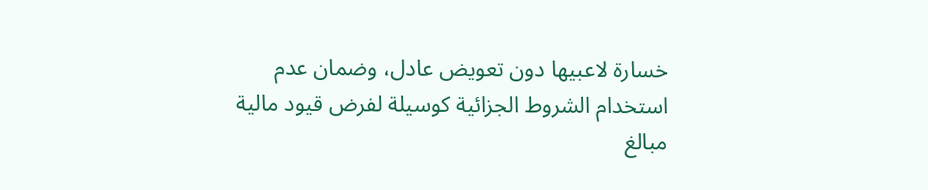خسارة لاعبيها دون تعويض عادل، وضمان عدم استخدام الشروط الجزائية كوسيلة لفرض قيود مالية مبالغ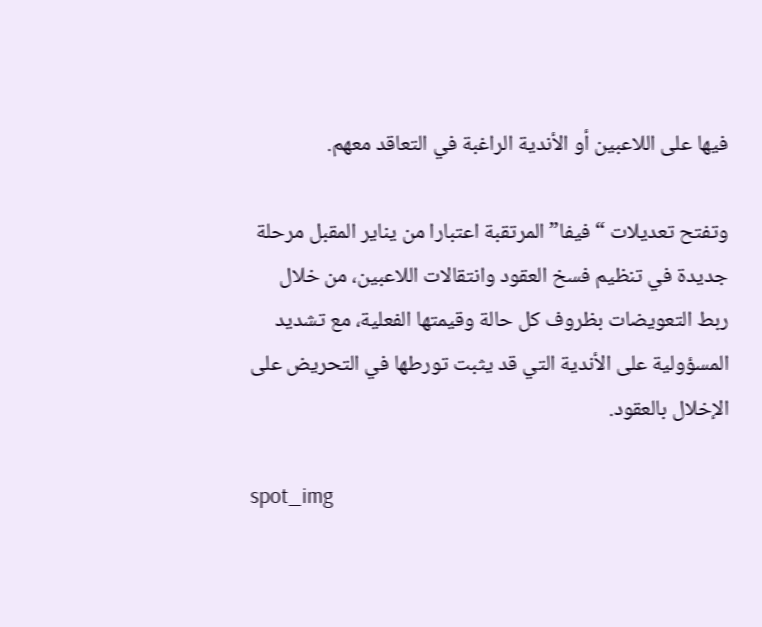فيها على اللاعبين أو الأندية الراغبة في التعاقد معهم.

وتفتح تعديلات “فيفا” المرتقبة اعتبارا من يناير المقبل مرحلة جديدة في تنظيم فسخ العقود وانتقالات اللاعبين، من خلال ربط التعويضات بظروف كل حالة وقيمتها الفعلية، مع تشديد المسؤولية على الأندية التي قد يثبت تورطها في التحريض على الإخلال بالعقود.

spot_img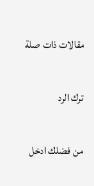مقالات ذات صلة

ترك الرد

من فضلك ادخل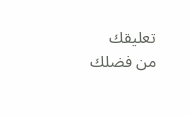تعليقك
من فضلك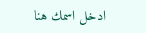ادخل اسمك هنا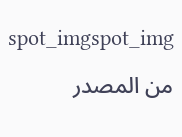spot_imgspot_img

من المصدر